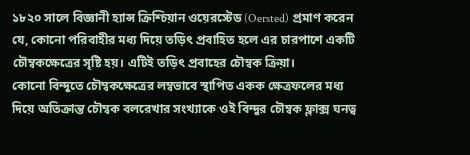১৮২০ সালে বিজ্ঞানী হ্যান্স ক্রিশ্চিয়ান ওয়েরস্টেড (Oersted) প্রমাণ করেন যে, কোনো পরিবাহীর মধ্য দিয়ে তড়িৎ প্রবাহিত হলে এর চারপাশে একটি চৌম্বকক্ষেত্রের সৃষ্টি হয়। এটিই তড়িৎ প্রবাহের চৌম্বক ক্রিয়া।
কোনো বিন্দুতে চৌম্বকক্ষেত্রের লম্বভাবে স্থাপিত একক ক্ষেত্রফলের মধ্য দিয়ে অতিক্রান্ত চৌম্বক বলরেখার সংখ্যাকে ওই বিন্দুর চৌম্বক ফ্লাক্স ঘনত্ব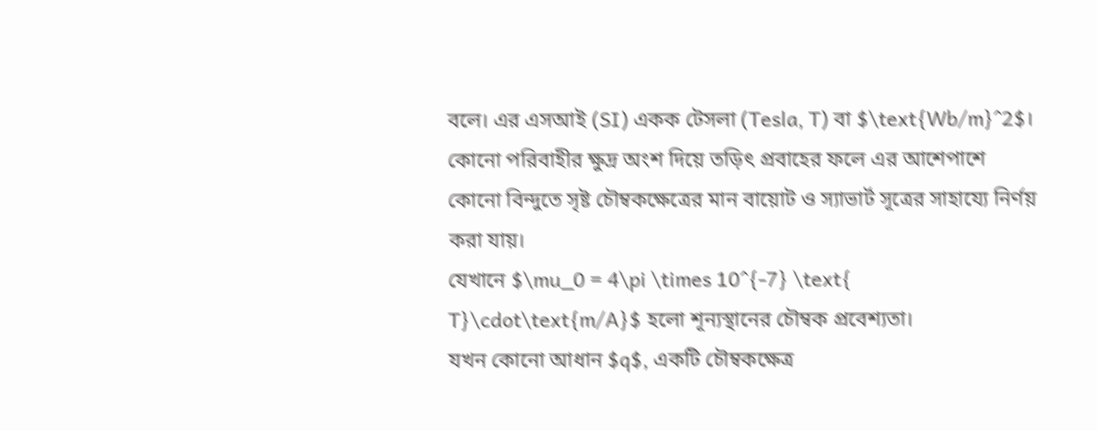বলে। এর এসআই (SI) একক টেসলা (Tesla, T) বা $\text{Wb/m}^2$।
কোনো পরিবাহীর ক্ষুদ্র অংশ দিয়ে তড়িৎ প্রবাহের ফলে এর আশেপাশে কোনো বিন্দুতে সৃষ্ট চৌম্বকক্ষেত্রের মান বায়োট ও স্যাভার্ট সূত্রের সাহায্যে নির্ণয় করা যায়।
যেখানে $\mu_0 = 4\pi \times 10^{-7} \text{ T}\cdot\text{m/A}$ হলো শূন্যস্থানের চৌম্বক প্রবেশ্যতা।
যখন কোনো আধান $q$, একটি চৌম্বকক্ষেত্র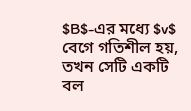$B$-এর মধ্যে $v$ বেগে গতিশীল হয়, তখন সেটি একটি বল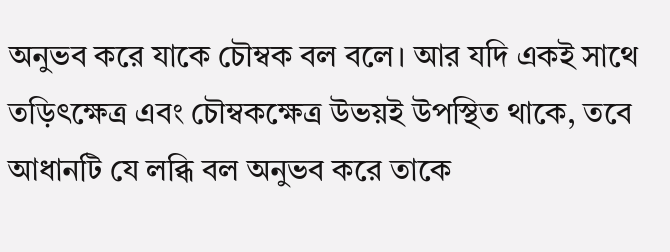অনুভব করে যাকে চৌম্বক বল বলে। আর যদি একই সাথে তড়িৎক্ষেত্র এবং চৌম্বকক্ষেত্র উভয়ই উপস্থিত থাকে, তবে আধানটি যে লব্ধি বল অনুভব করে তাকে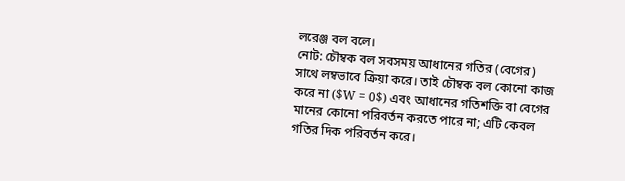লরেঞ্জ বল বলে।
নোট: চৌম্বক বল সবসময় আধানের গতির (বেগের) সাথে লম্বভাবে ক্রিয়া করে। তাই চৌম্বক বল কোনো কাজ করে না ($W = 0$) এবং আধানের গতিশক্তি বা বেগের মানের কোনো পরিবর্তন করতে পারে না; এটি কেবল গতির দিক পরিবর্তন করে।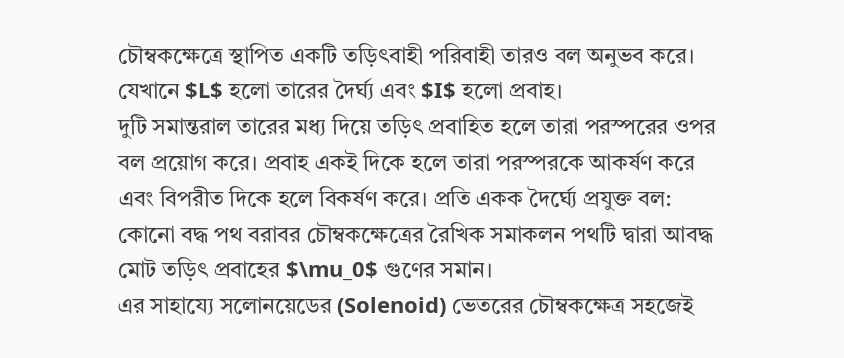চৌম্বকক্ষেত্রে স্থাপিত একটি তড়িৎবাহী পরিবাহী তারও বল অনুভব করে।
যেখানে $L$ হলো তারের দৈর্ঘ্য এবং $I$ হলো প্রবাহ।
দুটি সমান্তরাল তারের মধ্য দিয়ে তড়িৎ প্রবাহিত হলে তারা পরস্পরের ওপর বল প্রয়োগ করে। প্রবাহ একই দিকে হলে তারা পরস্পরকে আকর্ষণ করে এবং বিপরীত দিকে হলে বিকর্ষণ করে। প্রতি একক দৈর্ঘ্যে প্রযুক্ত বল:
কোনো বদ্ধ পথ বরাবর চৌম্বকক্ষেত্রের রৈখিক সমাকলন পথটি দ্বারা আবদ্ধ মোট তড়িৎ প্রবাহের $\mu_0$ গুণের সমান।
এর সাহায্যে সলোনয়েডের (Solenoid) ভেতরের চৌম্বকক্ষেত্র সহজেই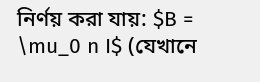নির্ণয় করা যায়: $B = \mu_0 n I$ (যেখানে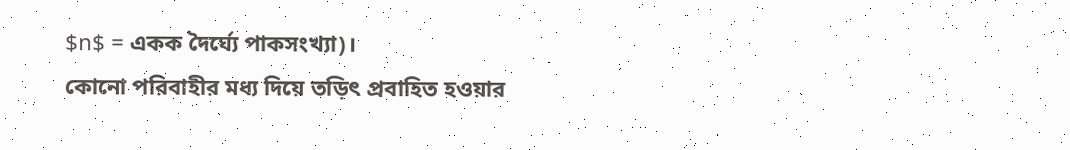$n$ = একক দৈর্ঘ্যে পাকসংখ্যা)।
কোনো পরিবাহীর মধ্য দিয়ে তড়িৎ প্রবাহিত হওয়ার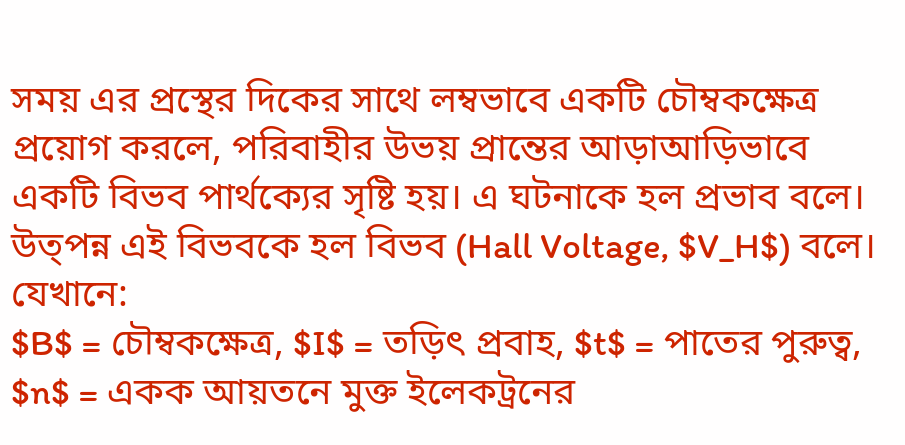সময় এর প্রস্থের দিকের সাথে লম্বভাবে একটি চৌম্বকক্ষেত্র প্রয়োগ করলে, পরিবাহীর উভয় প্রান্তের আড়াআড়িভাবে একটি বিভব পার্থক্যের সৃষ্টি হয়। এ ঘটনাকে হল প্রভাব বলে।
উত্পন্ন এই বিভবকে হল বিভব (Hall Voltage, $V_H$) বলে।
যেখানে:
$B$ = চৌম্বকক্ষেত্র, $I$ = তড়িৎ প্রবাহ, $t$ = পাতের পুরুত্ব,
$n$ = একক আয়তনে মুক্ত ইলেকট্রনের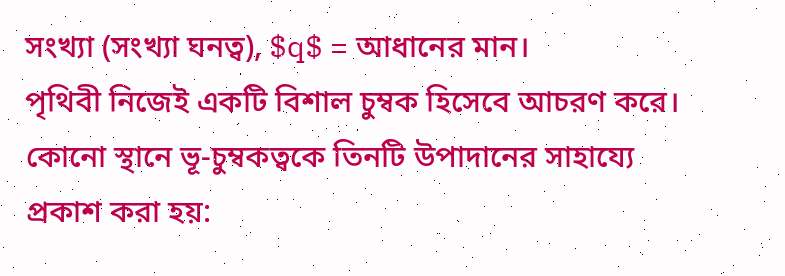সংখ্যা (সংখ্যা ঘনত্ব), $q$ = আধানের মান।
পৃথিবী নিজেই একটি বিশাল চুম্বক হিসেবে আচরণ করে। কোনো স্থানে ভূ-চুম্বকত্বকে তিনটি উপাদানের সাহায্যে প্রকাশ করা হয়: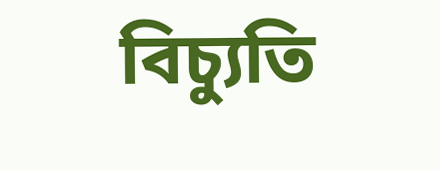বিচ্যুতি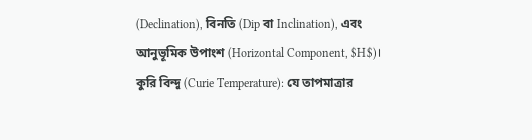(Declination), বিনতি (Dip বা Inclination), এবং আনুভূমিক উপাংশ (Horizontal Component, $H$)।
কুরি বিন্দু (Curie Temperature): যে তাপমাত্রার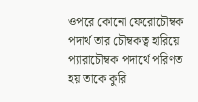ওপরে কোনো ফেরোচৌম্বক পদার্থ তার চৌম্বকত্ব হারিয়ে প্যারাচৌম্বক পদার্থে পরিণত হয় তাকে কুরি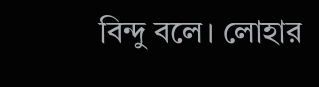বিন্দু বলে। লোহার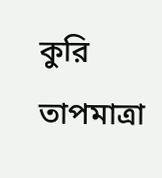কুরি তাপমাত্রা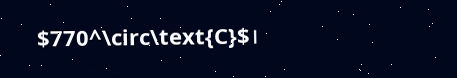$770^\circ\text{C}$।